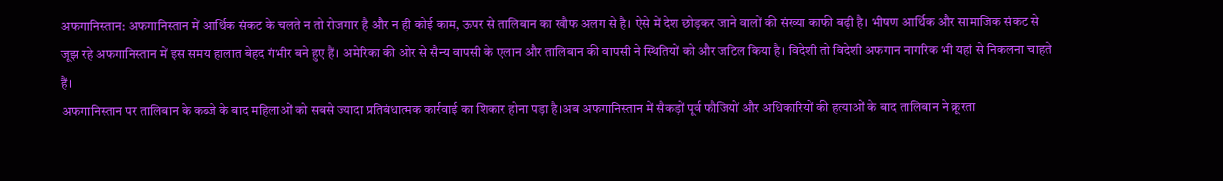अफगानिस्तान: अफगानिस्तान में आर्थिक संकट के चलते न तो रोजगार है और न ही कोई काम, ऊपर से तालिबान का खौफ अलग से है। ऐसे में देश छोड़कर जाने वालों की संख्या काफी बढ़ी है। भीषण आर्थिक और सामाजिक संकट से जूझ रहे अफगानिस्तान में इस समय हालात बेहद गंभीर बने हुए हैं। अमेरिका की ओर से सैन्य वापसी के एलान और तालिबान की वापसी ने स्थितियों को और जटिल किया है। विदेशी तो विदेशी अफगान नागरिक भी यहां से निकलना चाहते हैं।
अफगानिस्तान पर तालिबान के कब्जे के बाद महिलाओं को सबसे ज्यादा प्रतिबंधात्मक कार्रवाई का शिकार होना पड़ा है।अब अफगानिस्तान में सैकड़ों पूर्व फौजियों और अधिकारियों की हत्याओं के बाद तालिबान ने क्रूरता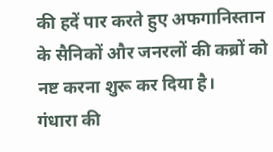की हदें पार करते हुए अफगानिस्तान के सैनिकों और जनरलों की कब्रों को नष्ट करना शुरू कर दिया है।
गंधारा की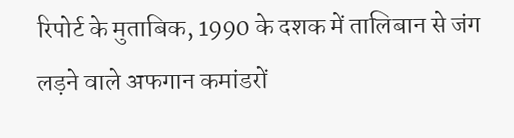रिपोर्ट के मुताबिक, 1990 के दशक में तालिबान से जंग लड़ने वाले अफगान कमांडरों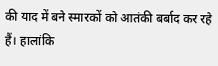की याद में बने स्मारकों को आतंकी बर्बाद कर रहे हैं। हालांकि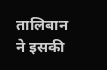तालिबान ने इसकी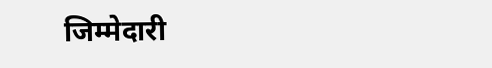जिम्मेदारी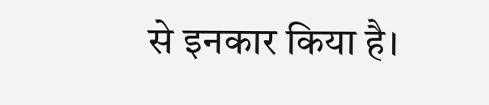से इनकार किया है।